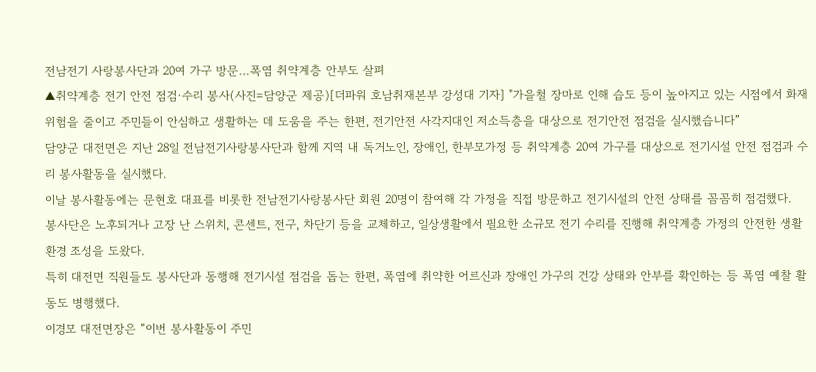전남전기 사랑봉사단과 20여 가구 방문…폭염 취약계층 안부도 살펴
▲취약계층 전기 안전 점검·수리 봉사(사진=담양군 제공)[더파워 호남취재본부 강성대 기자] "가을철 장마로 인해 습도 등이 높아지고 있는 시점에서 화재 위험을 줄이고 주민들이 안심하고 생활하는 데 도움을 주는 한편, 전기안전 사각지대인 저소득층을 대상으로 전기안전 점검을 실시했습니다”
담양군 대전면은 지난 28일 전남전기사랑봉사단과 함께 지역 내 독거노인, 장애인, 한부모가정 등 취약계층 20여 가구를 대상으로 전기시설 안전 점검과 수리 봉사활동을 실시했다.
이날 봉사활동에는 문현호 대표를 비롯한 전남전기사랑봉사단 회원 20명이 참여해 각 가정을 직접 방문하고 전기시설의 안전 상태를 꼼꼼히 점검했다.
봉사단은 노후되거나 고장 난 스위치, 콘센트, 전구, 차단기 등을 교체하고, 일상생활에서 필요한 소규모 전기 수리를 진행해 취약계층 가정의 안전한 생활환경 조성을 도왔다.
특히 대전면 직원들도 봉사단과 동행해 전기시설 점검을 돕는 한편, 폭염에 취약한 어르신과 장애인 가구의 건강 상태와 안부를 확인하는 등 폭염 예찰 활동도 병행했다.
이경모 대전면장은 “이번 봉사활동이 주민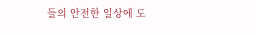들의 안전한 일상에 도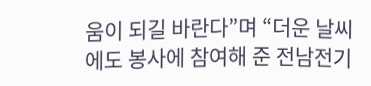움이 되길 바란다”며 “더운 날씨에도 봉사에 참여해 준 전남전기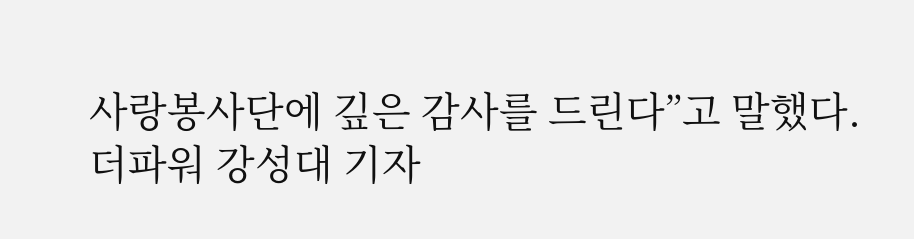사랑봉사단에 깊은 감사를 드린다”고 말했다.
더파워 강성대 기자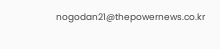nogodan21@thepowernews.co.kr